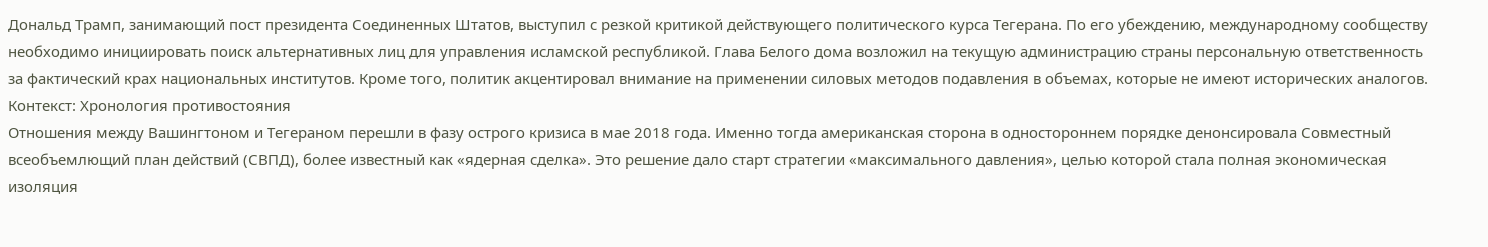Дональд Трамп, занимающий пост президента Соединенных Штатов, выступил с резкой критикой действующего политического курса Тегерана. По его убеждению, международному сообществу необходимо инициировать поиск альтернативных лиц для управления исламской республикой. Глава Белого дома возложил на текущую администрацию страны персональную ответственность за фактический крах национальных институтов. Кроме того, политик акцентировал внимание на применении силовых методов подавления в объемах, которые не имеют исторических аналогов.
Контекст: Хронология противостояния
Отношения между Вашингтоном и Тегераном перешли в фазу острого кризиса в мае 2018 года. Именно тогда американская сторона в одностороннем порядке денонсировала Совместный всеобъемлющий план действий (СВПД), более известный как «ядерная сделка». Это решение дало старт стратегии «максимального давления», целью которой стала полная экономическая изоляция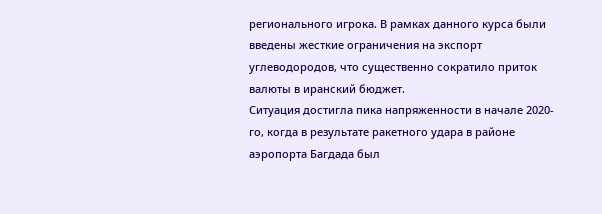регионального игрока. В рамках данного курса были введены жесткие ограничения на экспорт углеводородов, что существенно сократило приток валюты в иранский бюджет.
Ситуация достигла пика напряженности в начале 2020-го, когда в результате ракетного удара в районе аэропорта Багдада был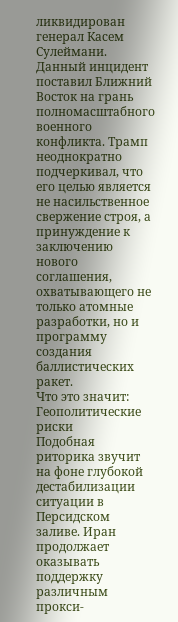ликвидирован генерал Касем Сулеймани. Данный инцидент поставил Ближний Восток на грань полномасштабного военного конфликта. Трамп неоднократно подчеркивал, что его целью является не насильственное свержение строя, а принуждение к заключению нового соглашения, охватывающего не только атомные разработки, но и программу создания баллистических ракет.
Что это значит: Геополитические риски
Подобная риторика звучит на фоне глубокой дестабилизации ситуации в Персидском заливе. Иран продолжает оказывать поддержку различным прокси-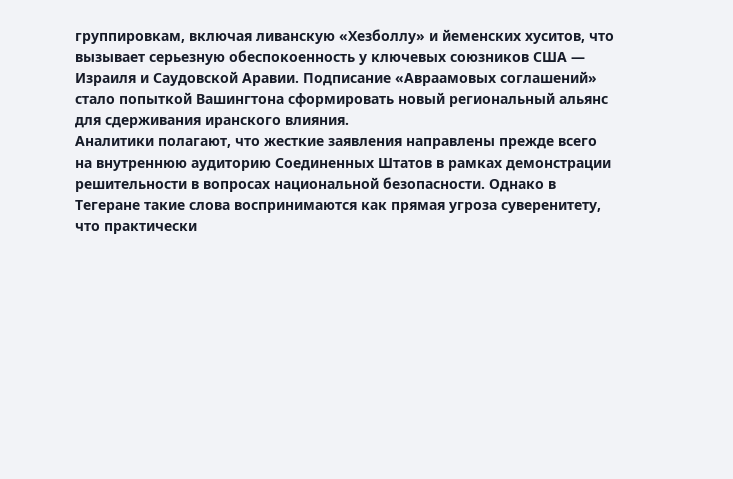группировкам, включая ливанскую «Хезболлу» и йеменских хуситов, что вызывает серьезную обеспокоенность у ключевых союзников США — Израиля и Саудовской Аравии. Подписание «Авраамовых соглашений» стало попыткой Вашингтона сформировать новый региональный альянс для сдерживания иранского влияния.
Аналитики полагают, что жесткие заявления направлены прежде всего на внутреннюю аудиторию Соединенных Штатов в рамках демонстрации решительности в вопросах национальной безопасности. Однако в Тегеране такие слова воспринимаются как прямая угроза суверенитету, что практически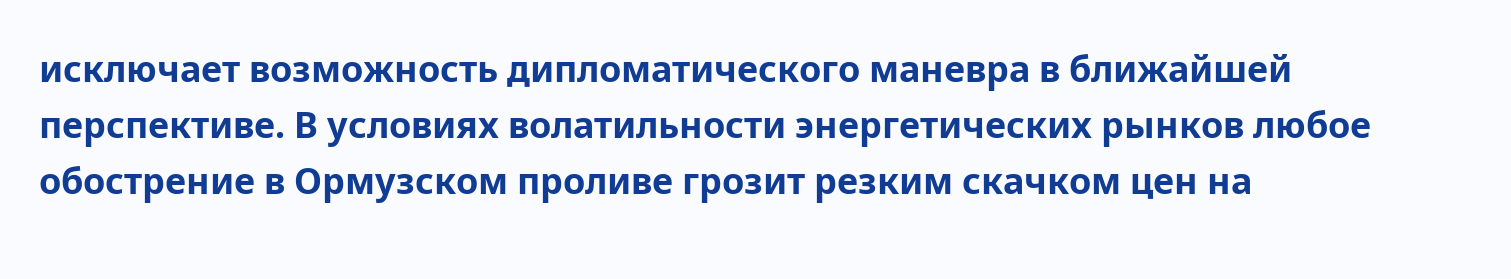исключает возможность дипломатического маневра в ближайшей перспективе. В условиях волатильности энергетических рынков любое обострение в Ормузском проливе грозит резким скачком цен на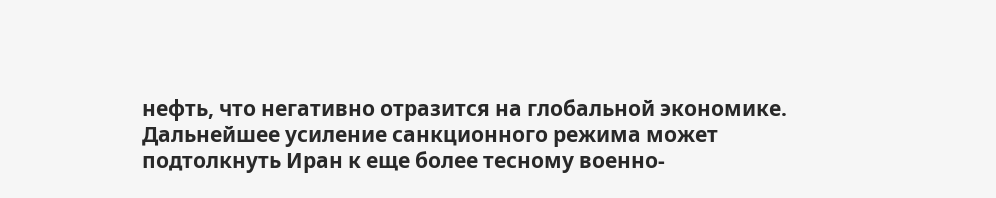нефть, что негативно отразится на глобальной экономике. Дальнейшее усиление санкционного режима может подтолкнуть Иран к еще более тесному военно-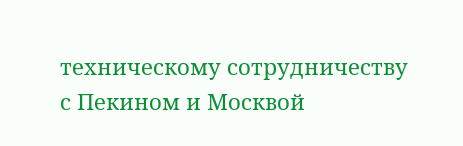техническому сотрудничеству с Пекином и Москвой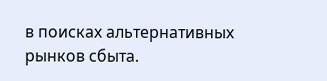в поисках альтернативных рынков сбыта.